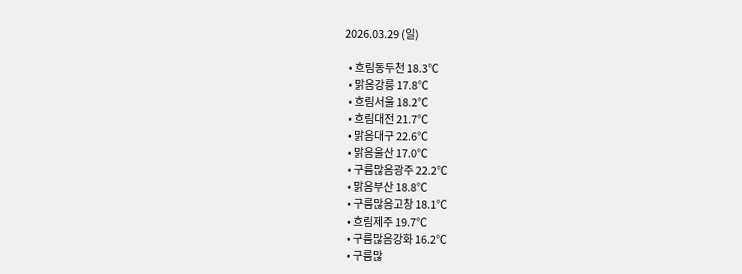2026.03.29 (일)

  • 흐림동두천 18.3℃
  • 맑음강릉 17.8℃
  • 흐림서울 18.2℃
  • 흐림대전 21.7℃
  • 맑음대구 22.6℃
  • 맑음울산 17.0℃
  • 구름많음광주 22.2℃
  • 맑음부산 18.8℃
  • 구름많음고창 18.1℃
  • 흐림제주 19.7℃
  • 구름많음강화 16.2℃
  • 구름많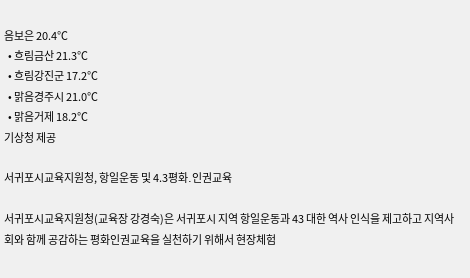음보은 20.4℃
  • 흐림금산 21.3℃
  • 흐림강진군 17.2℃
  • 맑음경주시 21.0℃
  • 맑음거제 18.2℃
기상청 제공

서귀포시교육지원청, 항일운동 및 4.3평화․인권교육

서귀포시교육지원청(교육장 강경숙)은 서귀포시 지역 항일운동과 43 대한 역사 인식을 제고하고 지역사회와 함께 공감하는 평화인권교육을 실천하기 위해서 현장체험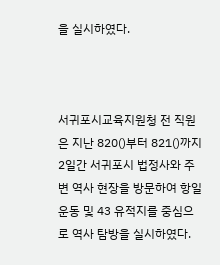을 실시하였다.



서귀포시교육지원청 전 직원은 지난 820()부터 821()까지 2일간 서귀포시 법정사와 주변 역사 현장을 방문하여 항일운동 및 43 유적지를 중심으로 역사 탐방을 실시하였다.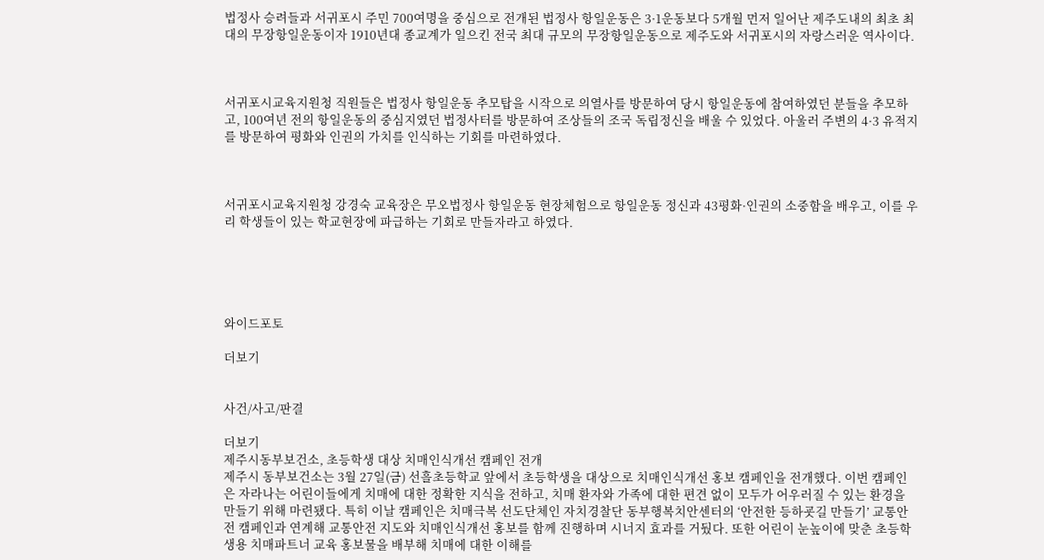법정사 승려들과 서귀포시 주민 700여명을 중심으로 전개된 법정사 항일운동은 3·1운동보다 5개월 먼저 일어난 제주도내의 최초 최대의 무장항일운동이자 1910년대 종교계가 일으킨 전국 최대 규모의 무장항일운동으로 제주도와 서귀포시의 자랑스러운 역사이다.



서귀포시교육지원청 직원들은 법정사 항일운동 추모탑을 시작으로 의열사를 방문하여 당시 항일운동에 참여하였던 분들을 추모하고, 100여년 전의 항일운동의 중심지였던 법정사터를 방문하여 조상들의 조국 독립정신을 배울 수 있었다. 아울러 주변의 4·3 유적지를 방문하여 평화와 인권의 가치를 인식하는 기회를 마련하였다.



서귀포시교육지원청 강경숙 교육장은 무오법정사 항일운동 현장체험으로 항일운동 정신과 43평화·인권의 소중함을 배우고, 이를 우리 학생들이 있는 학교현장에 파급하는 기회로 만들자라고 하였다.





와이드포토

더보기


사건/사고/판결

더보기
제주시동부보건소, 초등학생 대상 치매인식개선 캠페인 전개
제주시 동부보건소는 3월 27일(금) 선흘초등학교 앞에서 초등학생을 대상으로 치매인식개선 홍보 캠페인을 전개했다. 이번 캠페인은 자라나는 어린이들에게 치매에 대한 정확한 지식을 전하고, 치매 환자와 가족에 대한 편견 없이 모두가 어우러질 수 있는 환경을 만들기 위해 마련됐다. 특히 이날 캠페인은 치매극복 선도단체인 자치경찰단 동부행복치안센터의 ‘안전한 등하굣길 만들기’ 교통안전 캠페인과 연계해 교통안전 지도와 치매인식개선 홍보를 함께 진행하며 시너지 효과를 거뒀다. 또한 어린이 눈높이에 맞춘 초등학생용 치매파트너 교육 홍보물을 배부해 치매에 대한 이해를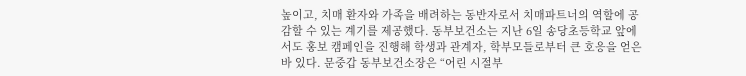높이고, 치매 환자와 가족을 배려하는 동반자로서 치매파트너의 역할에 공감할 수 있는 계기를 제공했다. 동부보건소는 지난 6일 송당초등학교 앞에서도 홍보 캠페인을 진행해 학생과 관계자, 학부모들로부터 큰 호응을 얻은 바 있다. 문중갑 동부보건소장은 “어린 시절부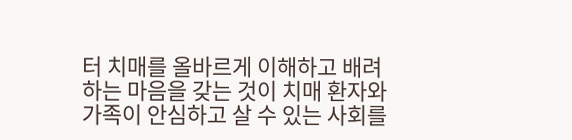터 치매를 올바르게 이해하고 배려하는 마음을 갖는 것이 치매 환자와 가족이 안심하고 살 수 있는 사회를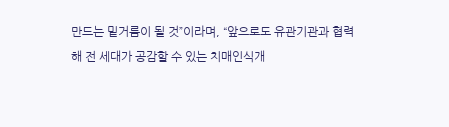만드는 밑거름이 될 것”이라며, “앞으로도 유관기관과 협력해 전 세대가 공감할 수 있는 치매인식개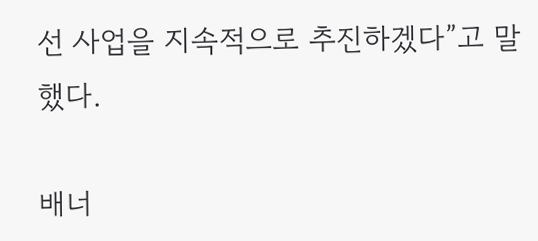선 사업을 지속적으로 추진하겠다”고 말했다.

배너